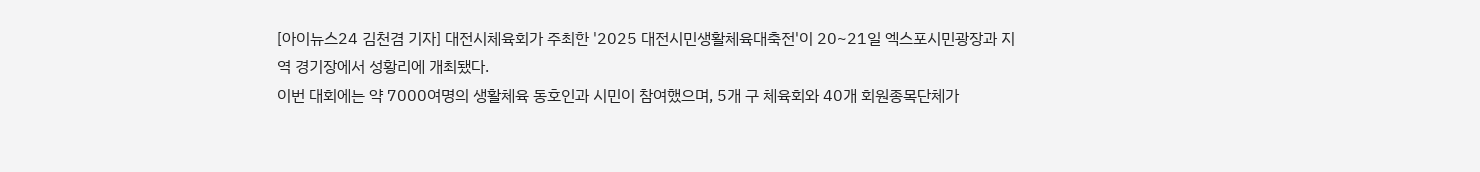[아이뉴스24 김천겸 기자] 대전시체육회가 주최한 '2025 대전시민생활체육대축전'이 20~21일 엑스포시민광장과 지역 경기장에서 성황리에 개최됐다.
이번 대회에는 약 7000여명의 생활체육 동호인과 시민이 참여했으며, 5개 구 체육회와 40개 회원종목단체가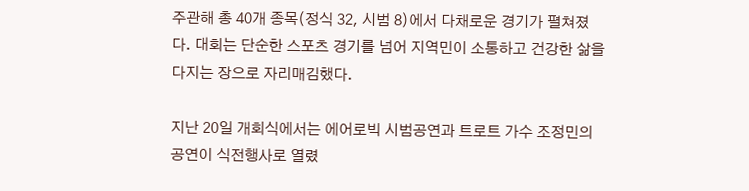주관해 총 40개 종목(정식 32, 시범 8)에서 다채로운 경기가 펼쳐졌다. 대회는 단순한 스포츠 경기를 넘어 지역민이 소통하고 건강한 삶을 다지는 장으로 자리매김했다.

지난 20일 개회식에서는 에어로빅 시범공연과 트로트 가수 조정민의 공연이 식전행사로 열렸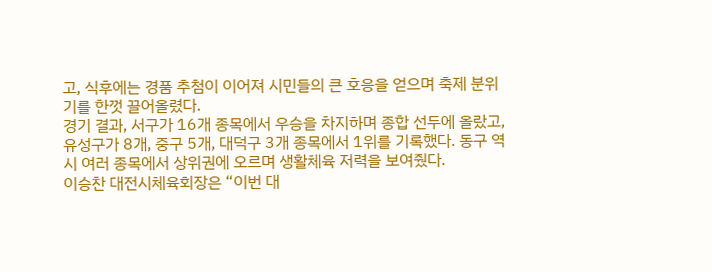고, 식후에는 경품 추첨이 이어져 시민들의 큰 호응을 얻으며 축제 분위기를 한껏 끌어올렸다.
경기 결과, 서구가 16개 종목에서 우승을 차지하며 종합 선두에 올랐고, 유성구가 8개, 중구 5개, 대덕구 3개 종목에서 1위를 기록했다. 동구 역시 여러 종목에서 상위권에 오르며 생활체육 저력을 보여줬다.
이승찬 대전시체육회장은 “이번 대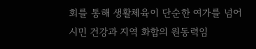회를 통해 생활체육이 단순한 여가를 넘어 시민 건강과 지역 화합의 원동력임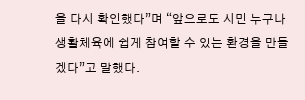을 다시 확인했다”며 “앞으로도 시민 누구나 생활체육에 쉽게 참여할 수 있는 환경을 만들겠다”고 말했다.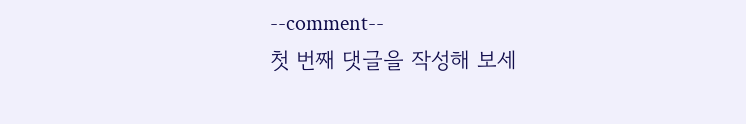--comment--
첫 번째 댓글을 작성해 보세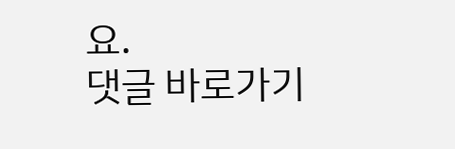요.
댓글 바로가기